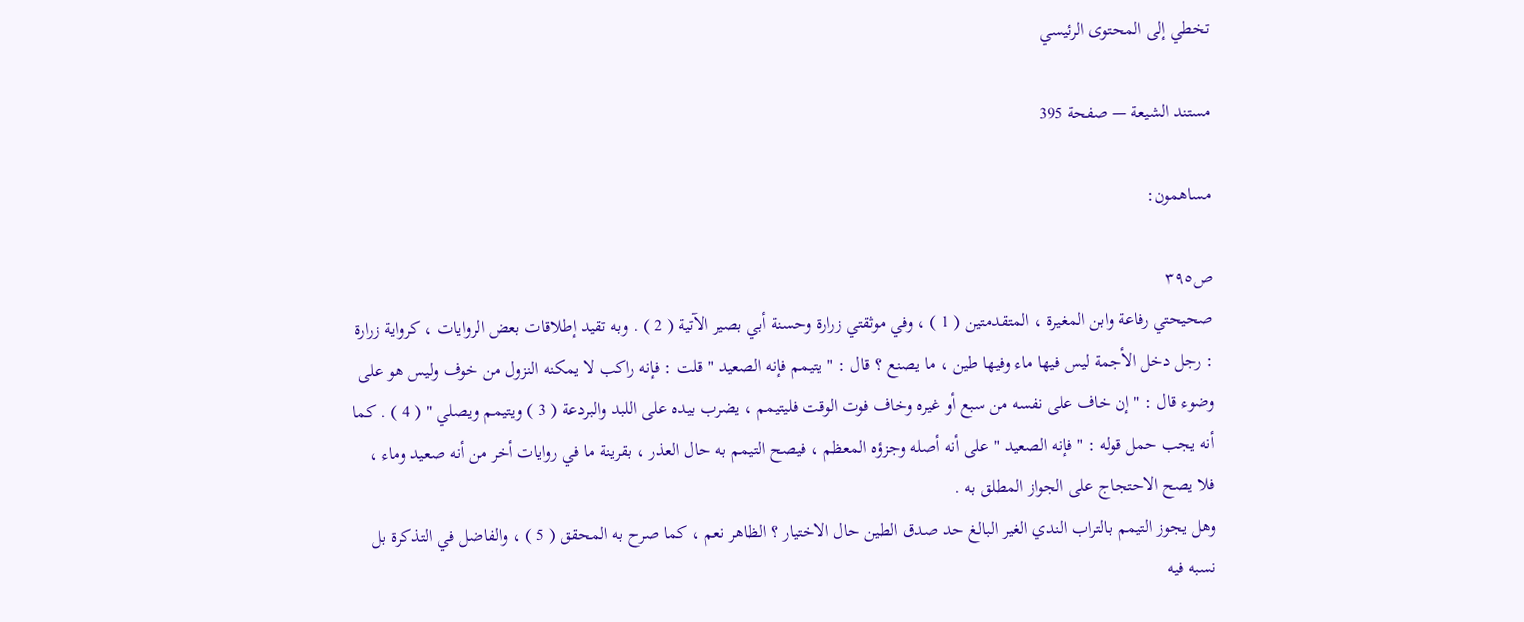تخطي إلى المحتوى الرئيسي

مستند الشيعة — صفحة 395

مساهمون:

ص٣٩٥
صحيحتي رفاعة وابن المغيرة ، المتقدمتين ( 1 ) ، وفي موثقتي زرارة وحسنة أبي بصير الآتية ( 2 ) . وبه تقيد إطلاقات بعض الروايات ، كرواية زرارة : رجل دخل الأجمة ليس فيها ماء وفيها طين ، ما يصنع ؟ قال : " يتيمم فإنه الصعيد " قلت : فإنه راكب لا يمكنه النزول من خوف وليس هو على وضوء قال : " إن خاف على نفسه من سبع أو غيره وخاف فوت الوقت فليتيمم ، يضرب بيده على اللبد والبردعة ( 3 ) ويتيمم ويصلي " ( 4 ) . كما أنه يجب حمل قوله : " فإنه الصعيد " على أنه أصله وجزؤه المعظم ، فيصح التيمم به حال العذر ، بقرينة ما في روايات أخر من أنه صعيد وماء ، فلا يصح الاحتجاج على الجواز المطلق به .
وهل يجوز التيمم بالتراب الندي الغير البالغ حد صدق الطين حال الاختيار ؟ الظاهر نعم ، كما صرح به المحقق ( 5 ) ، والفاضل في التذكرة بل نسبه فيه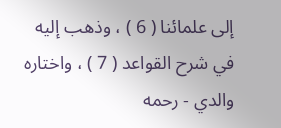إلى علمائنا ( 6 ) ، وذهب إليه في شرح القواعد ( 7 ) ، واختاره والدي - رحمه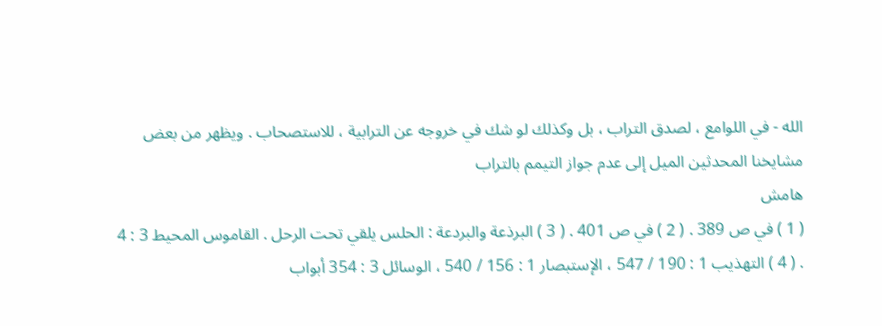الله - في اللوامع ، لصدق التراب ، بل وكذلك لو شك في خروجه عن الترابية ، للاستصحاب . ويظهر من بعض مشايخنا المحدثين الميل إلى عدم جواز التيمم بالتراب
هامش
( 1 ) في ص 389 . ( 2 ) في ص 401 . ( 3 ) البرذعة والبردعة : الحلس يلقي تحت الرحل . القاموس المحيط 3 : 4 . ( 4 ) التهذيب 1 : 190 / 547 ، الإستبصار 1 : 156 / 540 ، الوسائل 3 : 354 أبواب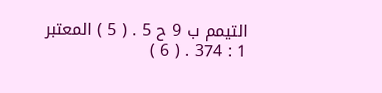التيمم ب 9 ح 5 . ( 5 ) المعتبر 1 : 374 . ( 6 )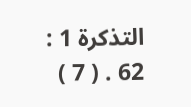التذكرة 1 : 62 . ( 7 )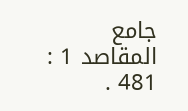جامع المقاصد 1 : 481 .